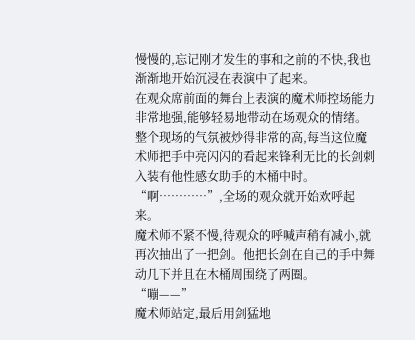慢慢的,忘记刚才发生的事和之前的不快,我也渐渐地开始沉浸在表演中了起来。
在观众席前面的舞台上表演的魔术师控场能力非常地强,能够轻易地带动在场观众的情绪。
整个现场的气氛被炒得非常的高,每当这位魔术师把手中亮闪闪的看起来锋利无比的长剑刺入装有他性感女助手的木桶中时。
“啊…………”,全场的观众就开始欢呼起来。
魔术师不紧不慢,待观众的呼喊声稍有减小,就再次抽出了一把剑。他把长剑在自己的手中舞动几下并且在木桶周围绕了两圈。
“嘣——”
魔术师站定,最后用剑猛地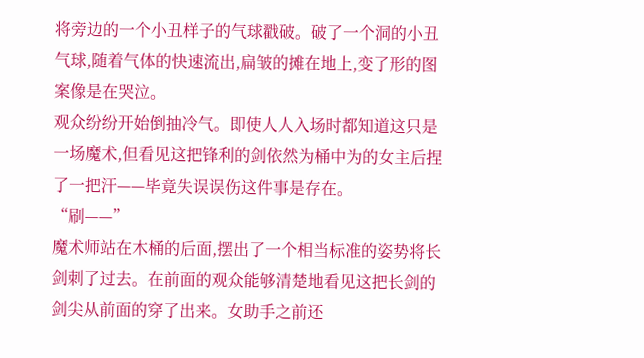将旁边的一个小丑样子的气球戳破。破了一个洞的小丑气球,随着气体的快速流出,扁皱的摊在地上,变了形的图案像是在哭泣。
观众纷纷开始倒抽冷气。即使人人入场时都知道这只是一场魔术,但看见这把锋利的剑依然为桶中为的女主后捏了一把汗——毕竟失误误伤这件事是存在。
“刷——”
魔术师站在木桶的后面,摆出了一个相当标准的姿势将长剑刺了过去。在前面的观众能够清楚地看见这把长剑的剑尖从前面的穿了出来。女助手之前还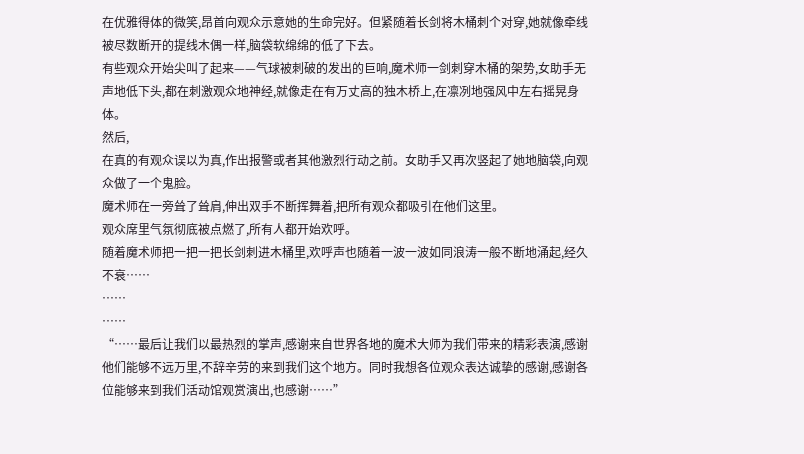在优雅得体的微笑,昂首向观众示意她的生命完好。但紧随着长剑将木桶刺个对穿,她就像牵线被尽数断开的提线木偶一样,脑袋软绵绵的低了下去。
有些观众开始尖叫了起来——气球被刺破的发出的巨响,魔术师一剑刺穿木桶的架势,女助手无声地低下头,都在刺激观众地神经,就像走在有万丈高的独木桥上,在凛冽地强风中左右摇晃身体。
然后,
在真的有观众误以为真,作出报警或者其他激烈行动之前。女助手又再次竖起了她地脑袋,向观众做了一个鬼脸。
魔术师在一旁耸了耸肩,伸出双手不断挥舞着,把所有观众都吸引在他们这里。
观众席里气氛彻底被点燃了,所有人都开始欢呼。
随着魔术师把一把一把长剑刺进木桶里,欢呼声也随着一波一波如同浪涛一般不断地涌起,经久不衰……
……
……
“……最后让我们以最热烈的掌声,感谢来自世界各地的魔术大师为我们带来的精彩表演,感谢他们能够不远万里,不辞辛劳的来到我们这个地方。同时我想各位观众表达诚挚的感谢,感谢各位能够来到我们活动馆观赏演出,也感谢……”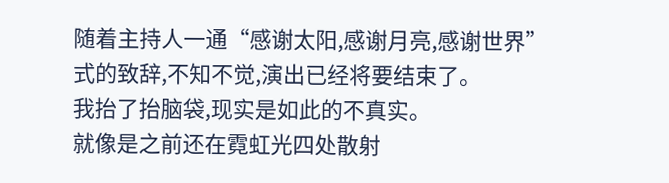随着主持人一通“感谢太阳,感谢月亮,感谢世界”式的致辞,不知不觉,演出已经将要结束了。
我抬了抬脑袋,现实是如此的不真实。
就像是之前还在霓虹光四处散射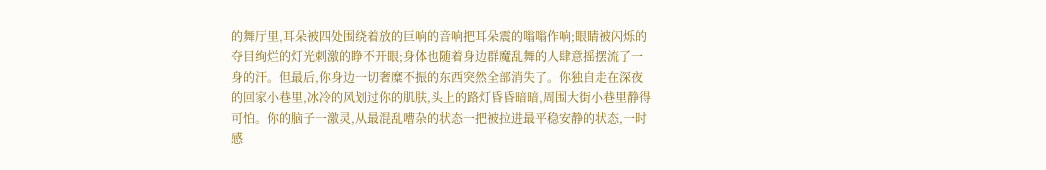的舞厅里,耳朵被四处围绕着放的巨响的音响把耳朵震的嗡嗡作响;眼睛被闪烁的夺目绚烂的灯光刺激的睁不开眼;身体也随着身边群魔乱舞的人肆意摇摆流了一身的汗。但最后,你身边一切奢糜不振的东西突然全部消失了。你独自走在深夜的回家小巷里,冰冷的风划过你的肌肤,头上的路灯昏昏暗暗,周围大街小巷里静得可怕。你的脑子一激灵,从最混乱嘈杂的状态一把被拉进最平稳安静的状态,一时感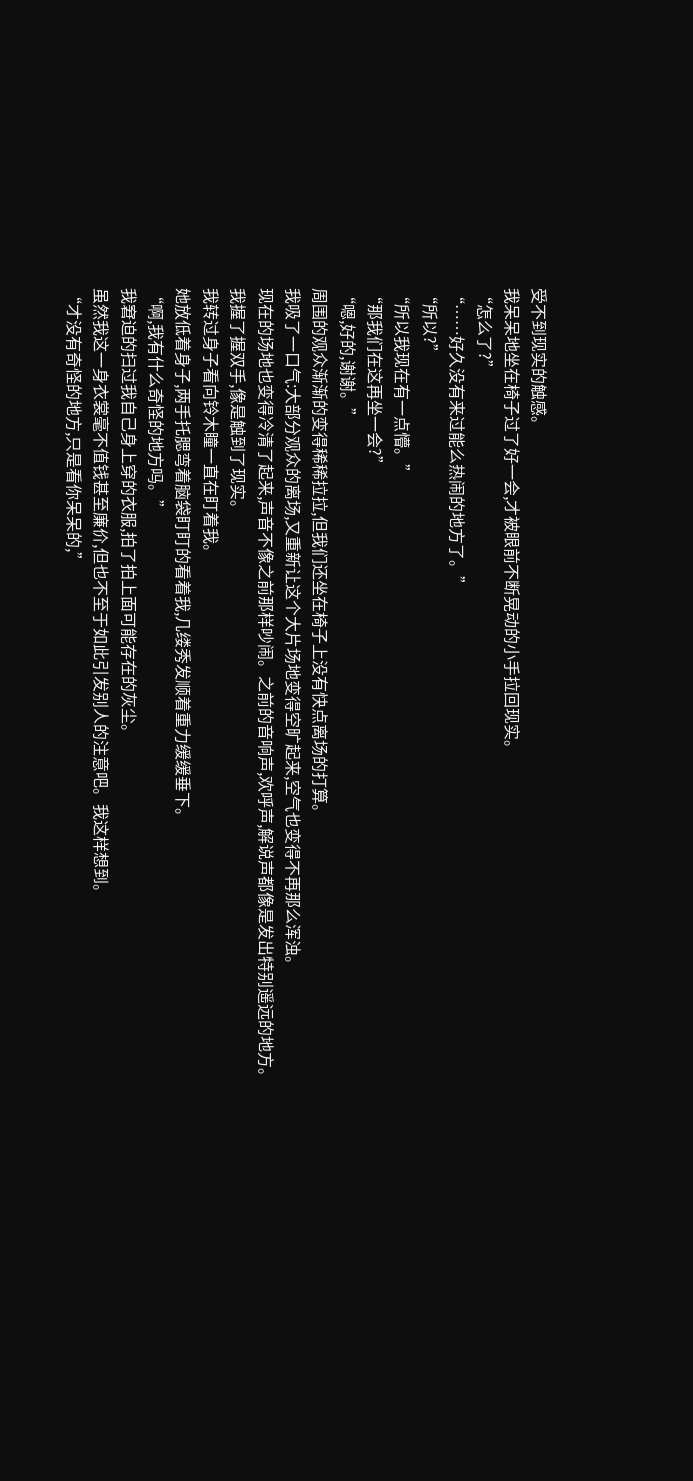受不到现实的触感。
我呆呆地坐在椅子过了好一会,才被眼前不断晃动的小手拉回现实。
“怎么了?”
“……好久没有来过能么热闹的地方了。”
“所以?”
“所以我现在有一点懵。”
“那我们在这再坐一会?”
“嗯,好的,谢谢。”
周围的观众渐渐的变得稀稀拉拉,但我们还坐在椅子上没有快点离场的打算。
我吸了一口气:大部分观众的离场,又重新让这个大片场地变得空旷起来,空气也变得不再那么浑浊。
现在的场地也变得冷清了起来,声音不像之前那样吵闹。之前的音响声,欢呼声,解说声都像是发出特别遥远的地方。
我握了握双手,像是触到了现实。
我转过身子看向铃木瞳一直在盯着我。
她放低着身子,两手托腮弯着脑袋盯盯的看着我,几缕秀发顺着重力缓缓垂下。
“啊,我有什么奇怪的地方吗。”
我窘迫的扫过我自己身上穿的衣服,拍了拍上面可能存在的灰尘。
虽然我这一身衣裳毫不值钱甚至廉价,但也不至于如此引发别人的注意吧。我这样想到。
“才没有奇怪的地方,只是看你呆呆的,”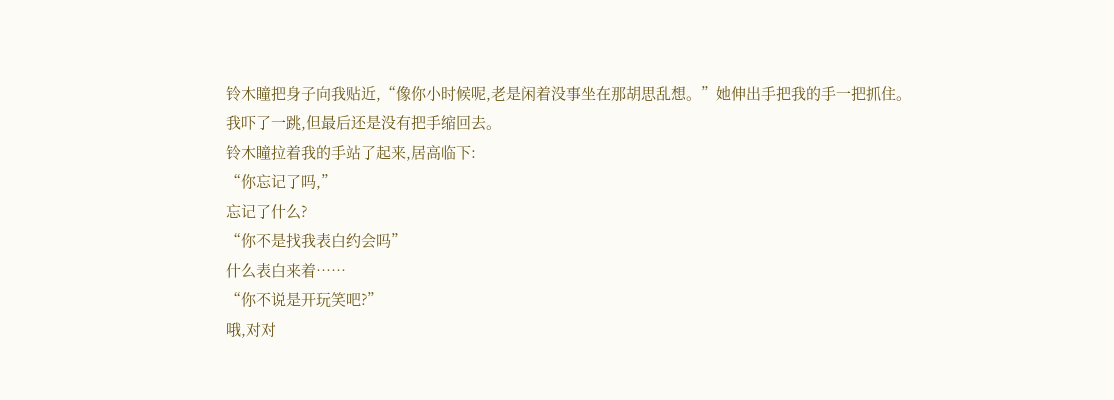铃木瞳把身子向我贴近,“像你小时候呢,老是闲着没事坐在那胡思乱想。”她伸出手把我的手一把抓住。
我吓了一跳,但最后还是没有把手缩回去。
铃木瞳拉着我的手站了起来,居高临下:
“你忘记了吗,”
忘记了什么?
“你不是找我表白约会吗”
什么表白来着……
“你不说是开玩笑吧?”
哦,对对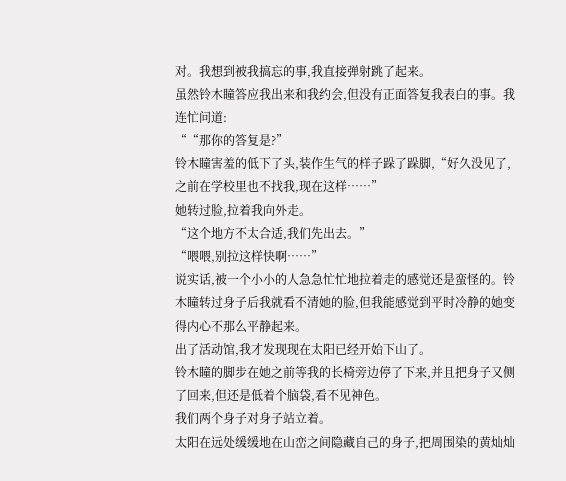对。我想到被我搞忘的事,我直接弹射跳了起来。
虽然铃木瞳答应我出来和我约会,但没有正面答复我表白的事。我连忙问道:
““那你的答复是?”
铃木瞳害羞的低下了头,装作生气的样子跺了跺脚,“好久没见了,之前在学校里也不找我,现在这样……”
她转过脸,拉着我向外走。
“这个地方不太合适,我们先出去。”
“喂喂,别拉这样快啊……”
说实话,被一个小小的人急急忙忙地拉着走的感觉还是蛮怪的。铃木瞳转过身子后我就看不清她的脸,但我能感觉到平时冷静的她变得内心不那么平静起来。
出了活动馆,我才发现现在太阳已经开始下山了。
铃木瞳的脚步在她之前等我的长椅旁边停了下来,并且把身子又侧了回来,但还是低着个脑袋,看不见神色。
我们两个身子对身子站立着。
太阳在远处缓缓地在山峦之间隐藏自己的身子,把周围染的黄灿灿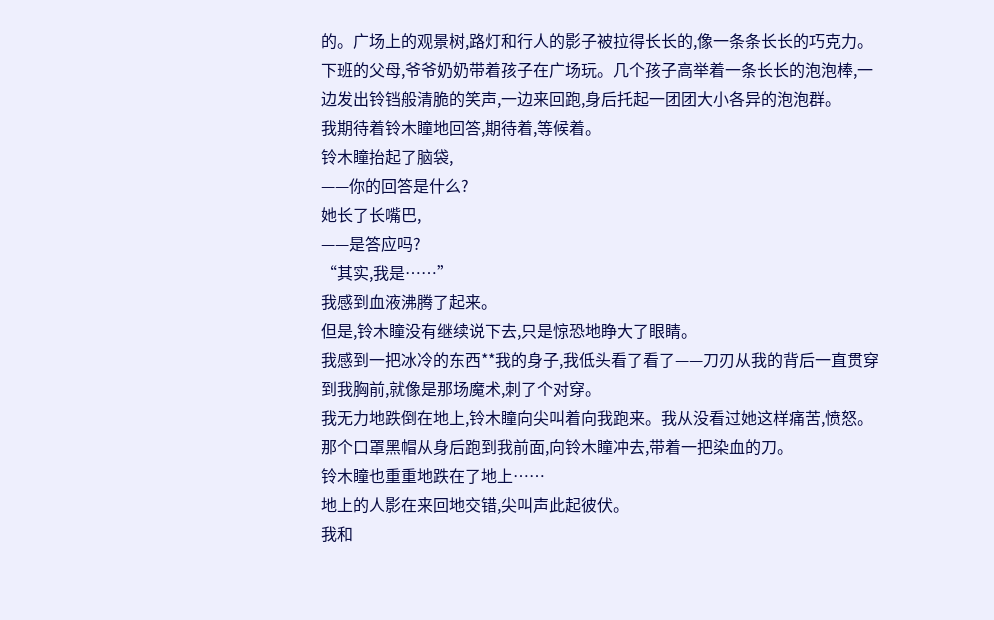的。广场上的观景树,路灯和行人的影子被拉得长长的,像一条条长长的巧克力。
下班的父母,爷爷奶奶带着孩子在广场玩。几个孩子高举着一条长长的泡泡棒,一边发出铃铛般清脆的笑声,一边来回跑,身后托起一团团大小各异的泡泡群。
我期待着铃木瞳地回答,期待着,等候着。
铃木瞳抬起了脑袋,
——你的回答是什么?
她长了长嘴巴,
——是答应吗?
“其实,我是……”
我感到血液沸腾了起来。
但是,铃木瞳没有继续说下去,只是惊恐地睁大了眼睛。
我感到一把冰冷的东西**我的身子,我低头看了看了——刀刃从我的背后一直贯穿到我胸前,就像是那场魔术,刺了个对穿。
我无力地跌倒在地上,铃木瞳向尖叫着向我跑来。我从没看过她这样痛苦,愤怒。
那个口罩黑帽从身后跑到我前面,向铃木瞳冲去,带着一把染血的刀。
铃木瞳也重重地跌在了地上……
地上的人影在来回地交错,尖叫声此起彼伏。
我和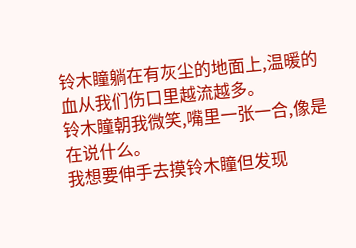铃木瞳躺在有灰尘的地面上,温暖的血从我们伤口里越流越多。
铃木瞳朝我微笑,嘴里一张一合,像是在说什么。
我想要伸手去摸铃木瞳但发现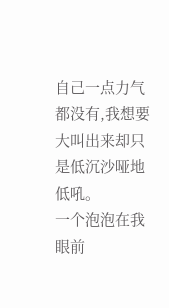自己一点力气都没有,我想要大叫出来却只是低沉沙哑地低吼。
一个泡泡在我眼前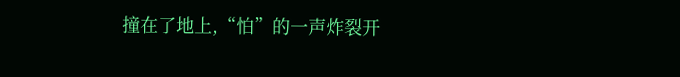撞在了地上,“怕”的一声炸裂开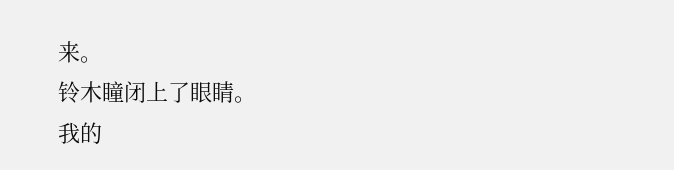来。
铃木瞳闭上了眼睛。
我的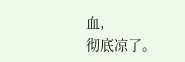血,
彻底凉了。